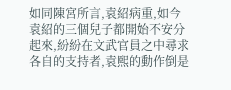如同陳宮所言,袁紹病重,如今袁紹的三個兒子都開始不安分起來,紛紛在文武官員之中尋求各自的支持者,袁熙的動作倒是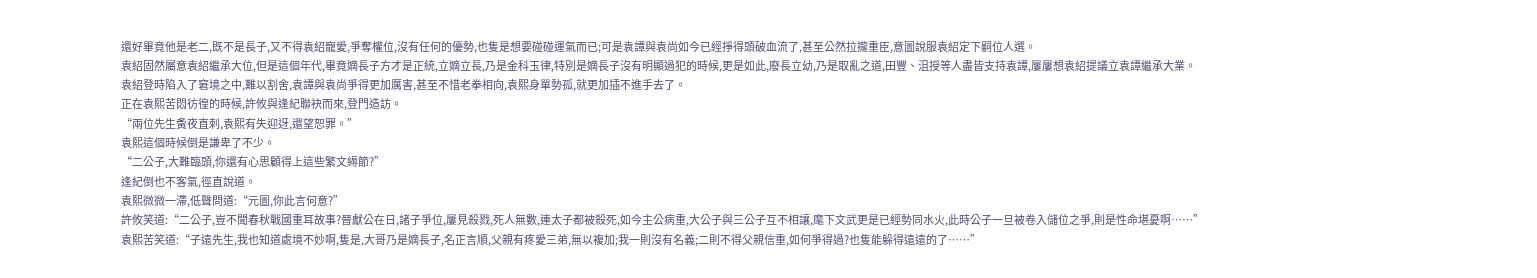還好畢竟他是老二,既不是長子,又不得袁紹寵愛,爭奪權位,沒有任何的優勢,也隻是想要碰碰運氣而已;可是袁譚與袁尚如今已經掙得頭破血流了,甚至公然拉攏重臣,意圖說服袁紹定下嗣位人選。
袁紹固然屬意袁紹繼承大位,但是這個年代,畢竟嫡長子方才是正統,立嫡立長,乃是金科玉律,特別是嫡長子沒有明顯過犯的時候,更是如此,廢長立幼,乃是取亂之道,田豐、沮授等人盡皆支持袁譚,屢屢想袁紹提議立袁譚繼承大業。
袁紹登時陷入了窘境之中,難以割舍,袁譚與袁尚爭得更加厲害,甚至不惜老拳相向,袁熙身單勢孤,就更加插不進手去了。
正在袁熙苦悶彷徨的時候,許攸與逢紀聯袂而來,登門造訪。
“兩位先生夤夜直刺,袁熙有失迎迓,還望恕罪。”
袁熙這個時候倒是謙卑了不少。
“二公子,大難臨頭,你還有心思顧得上這些繁文縟節?”
逢紀倒也不客氣,徑直說道。
袁熙微微一滯,低聲問道:“元圖,你此言何意?”
許攸笑道:“二公子,豈不聞春秋戰國重耳故事?晉獻公在日,諸子爭位,屢見殺戮,死人無數,連太子都被殺死,如今主公病重,大公子與三公子互不相讓,麾下文武更是已經勢同水火,此時公子一旦被卷入儲位之爭,則是性命堪憂啊……”
袁熙苦笑道:“子遠先生,我也知道處境不妙啊,隻是,大哥乃是嫡長子,名正言順,父親有疼愛三弟,無以複加;我一則沒有名義;二則不得父親信重,如何爭得過?也隻能躲得遠遠的了……”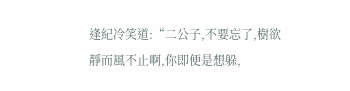逢紀冷笑道:“二公子,不要忘了,樹欲靜而風不止啊,你即便是想躲,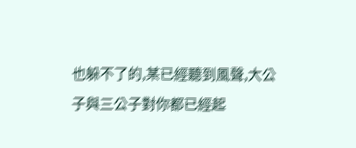也躲不了的,某已經聽到風聲,大公子與三公子對你都已經起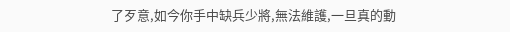了歹意,如今你手中缺兵少將,無法維護,一旦真的動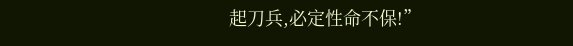起刀兵,必定性命不保!”